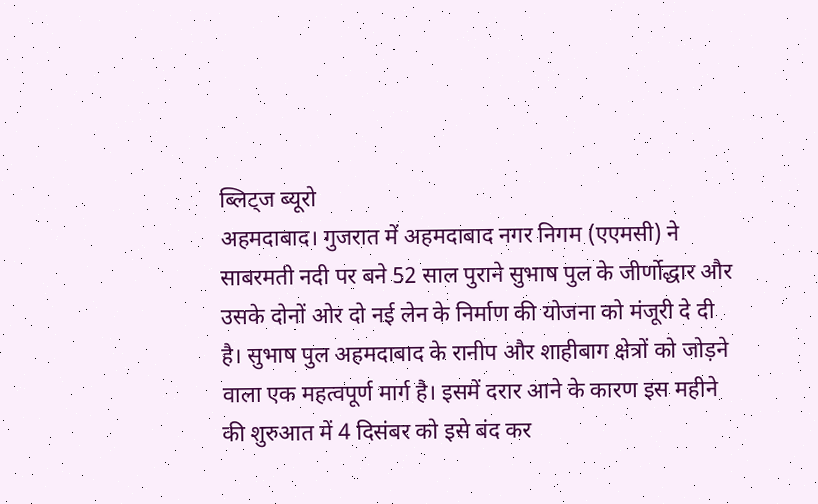ब्लिट्ज ब्यूरो
अहमदाबाद। गुजरात में अहमदाबाद नगर निगम (एएमसी) ने साबरमती नदी पर बने 52 साल पुराने सुभाष पुल के जीर्णोद्धार और उसके दोनों ओर दो नई लेन के निर्माण की योजना को मंजूरी दे दी है। सुभाष पुल अहमदाबाद के रानीप और शाहीबाग क्षेत्रों को जोड़ने वाला एक महत्वपूर्ण मार्ग है। इसमें दरार आने के कारण इस महीने की शुरुआत में 4 दिसंबर को इसे बंद कर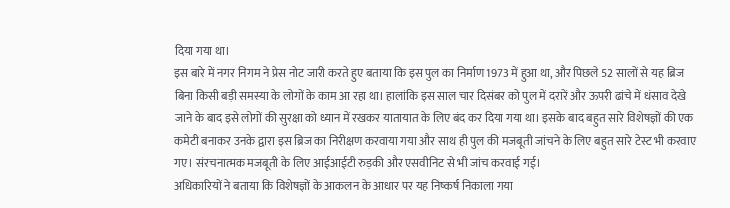दिया गया था।
इस बारे में नगर निगम ने प्रेस नोट जारी करते हुए बताया कि इस पुल का निर्माण 1973 में हुआ था, और पिछले 52 सालों से यह ब्रिज बिना किसी बड़ी समस्या के लोगों के काम आ रहा था। हालांकि इस साल चार दिसंबर को पुल में दरारें और ऊपरी ढांचे में धंसाव देखे जाने के बाद इसे लोगों की सुरक्षा को ध्यान में रखकर यातायात के लिए बंद कर दिया गया था। इसके बाद बहुत सारे विशेषज्ञों की एक कमेटी बनाकर उनके द्वारा इस ब्रिज का निरीक्षण करवाया गया और साथ ही पुल की मजबूती जांचने के लिए बहुत सारे टेस्ट भी करवाए गए। संरचनात्मक मजबूती के लिए आईआईटी रुड़की और एसवीनिट से भी जांच करवाई गई।
अधिकारियों ने बताया कि विशेषज्ञों के आकलन के आधार पर यह निष्कर्ष निकाला गया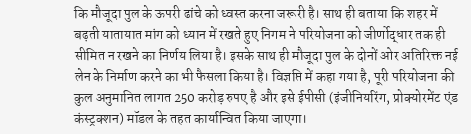कि मौजूदा पुल के ऊपरी ढांचे को ध्वस्त करना जरूरी है। साथ ही बताया कि शहर में बढ़ती यातायात मांग को ध्यान में रखते हुए निगम ने परियोजना को जीर्णोद्धार तक ही सीमित न रखने का निर्णय लिया है। इसके साथ ही मौजूदा पुल के दोनों ओर अतिरिक्त नई लेन के निर्माण करने का भी फैसला किया है। विज्ञप्ति में कहा गया है, पूरी परियोजना की कुल अनुमानित लागत 250 करोड़ रुपए है और इसे ईपीसी (इंजीनियरिंग, प्रोक्योरमेंट एंड कंस्ट्रक्शन) मॉडल के तहत कार्यान्वित किया जाएगा।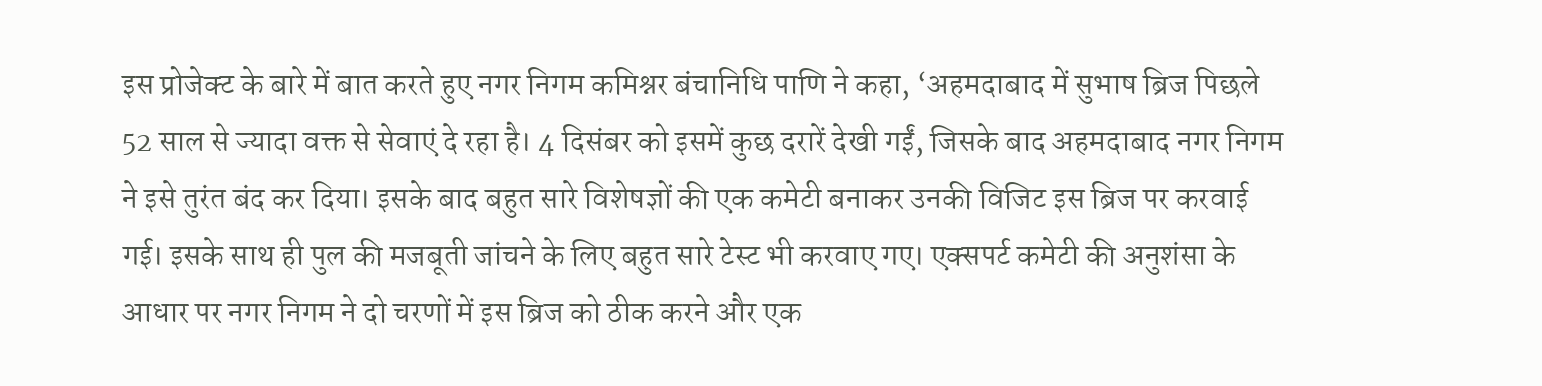इस प्रोजेक्ट के बारे में बात करते हुए नगर निगम कमिश्नर बंचानिधि पाणि ने कहा, ‘अहमदाबाद में सुभाष ब्रिज पिछले 52 साल से ज्यादा वक्त से सेवाएं दे रहा है। 4 दिसंबर को इसमें कुछ दरारें देखी गईं, जिसके बाद अहमदाबाद नगर निगम ने इसे तुरंत बंद कर दिया। इसके बाद बहुत सारे विशेषज्ञों की एक कमेटी बनाकर उनकी विजिट इस ब्रिज पर करवाई गई। इसके साथ ही पुल की मजबूती जांचने के लिए बहुत सारे टेस्ट भी करवाए गए। एक्सपर्ट कमेटी की अनुशंसा के आधार पर नगर निगम ने दो चरणों में इस ब्रिज को ठीक करने और एक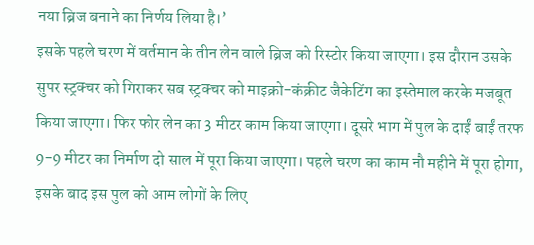नया ब्रिज बनाने का निर्णय लिया है।’
इसके पहले चरण में वर्तमान के तीन लेन वाले ब्रिज को रिस्टोर किया जाएगा। इस दौरान उसके सुपर स्ट्रक्चर को गिराकर सब स्ट्रक्चर को माइक्रो-कंक्रीट जैकेटिंग का इस्तेमाल करके मजबूत किया जाएगा। फिर फोर लेन का 3 मीटर काम किया जाएगा। दूसरे भाग में पुल के दाईं बाईं तरफ 9-9 मीटर का निर्माण दो साल में पूरा किया जाएगा। पहले चरण का काम नौ महीने में पूरा होगा, इसके बाद इस पुल को आम लोगों के लिए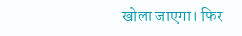खोला जाएगा। फिर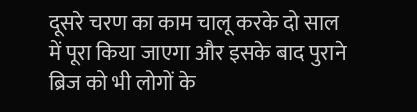दूसरे चरण का काम चालू करके दो साल में पूरा किया जाएगा और इसके बाद पुराने ब्रिज को भी लोगों के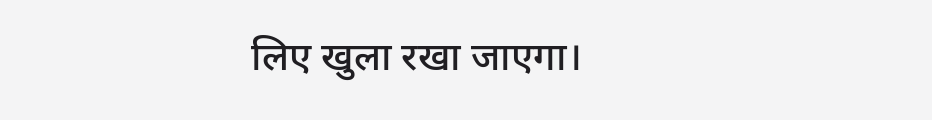लिए खुला रखा जाएगा।